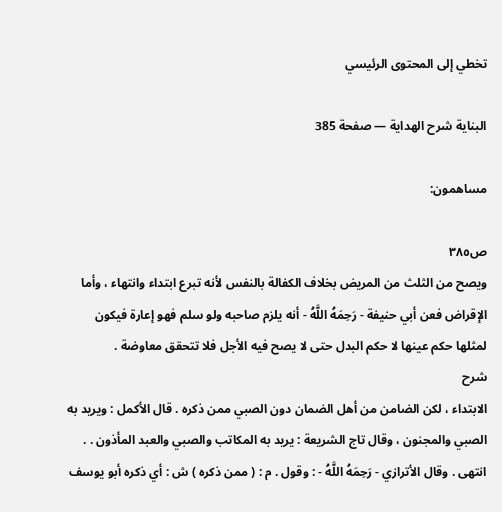تخطي إلى المحتوى الرئيسي

البناية شرح الهداية — صفحة 385

مساهمون:

ص٣٨٥
ويصح من الثلث من المريض بخلاف الكفالة بالنفس لأنه تبرع ابتداء وانتهاء ، وأما الإقراض فعن أبي حنيفة - رَحِمَهُ اللَّهُ - أنه يلزم صاحبه ولو سلم فهو إعارة فيكون لمثلها حكم عينها لا حكم البدل حتى لا يصح فيه الأجل فلا تتحقق معاوضة .
شرح
الابتداء ، لكن الضامن من أهل الضمان دون الصبي ممن ذكره . قال الأكمل : ويريد به الصبي والمجنون ، وقال تاج الشريعة : يريد به المكاتب والصبي والعبد المأذون . . انتهى . وقال الأترازي - رَحِمَهُ اللَّهُ - : وقول . م : ( ممن ذكره ) ش : أي ذكره أبو يوسف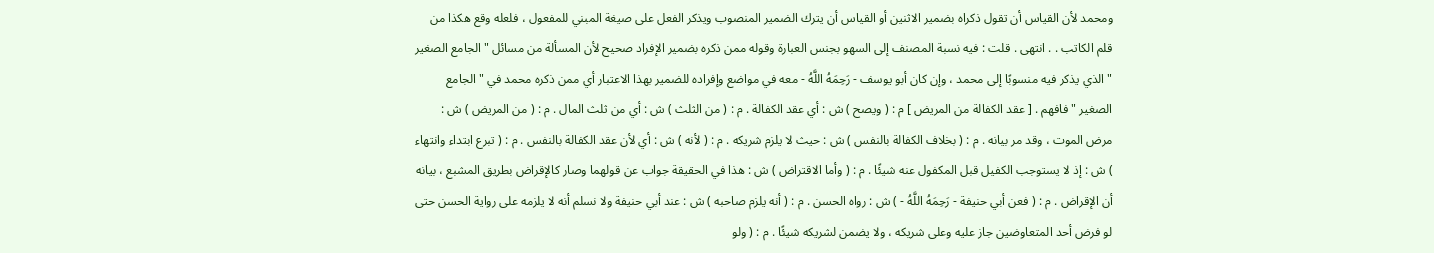ومحمد لأن القياس أن تقول ذكراه بضمير الاثنين أو القياس أن يترك الضمير المنصوب ويذكر الفعل على صيغة المبني للمفعول ، فلعله وقع هكذا من قلم الكاتب . . انتهى . قلت : فيه نسبة المصنف إلى السهو بجنس العبارة وقوله ممن ذكره بضمير الإفراد صحيح لأن المسألة من مسائل " الجامع الصغير " الذي يذكر فيه منسوبًا إلى محمد ، وإن كان أبو يوسف - رَحِمَهُ اللَّهُ - معه في مواضع وإفراده للضمير بهذا الاعتبار أي ممن ذكره محمد في " الجامع الصغير " فافهم . [ عقد الكفالة من المريض ] م : ( ويصح ) ش : أي عقد الكفالة . م : ( من الثلث ) ش : أي من ثلث المال . م : ( من المريض ) ش : مرض الموت ، وقد مر بيانه . م : ( بخلاف الكفالة بالنفس ) ش : حيث لا يلزم شريكه . م : ( لأنه ) ش : أي لأن عقد الكفالة بالنفس . م : ( تبرع ابتداء وانتهاء ) ش : إذ لا يستوجب الكفيل قبل المكفول عنه شيئًا . م : ( وأما الاقتراض ) ش : هذا في الحقيقة جواب عن قولهما وصار كالإقراض بطريق المشبع ، بيانه أن الإقراض . م : ( فعن أبي حنيفة - رَحِمَهُ اللَّهُ - ) ش : رواه الحسن . م : ( أنه يلزم صاحبه ) ش : عند أبي حنيفة ولا نسلم أنه لا يلزمه على رواية الحسن حتى لو فرض أحد المتعاوضين جاز عليه وعلى شريكه ، ولا يضمن لشريكه شيئًا . م : ( ولو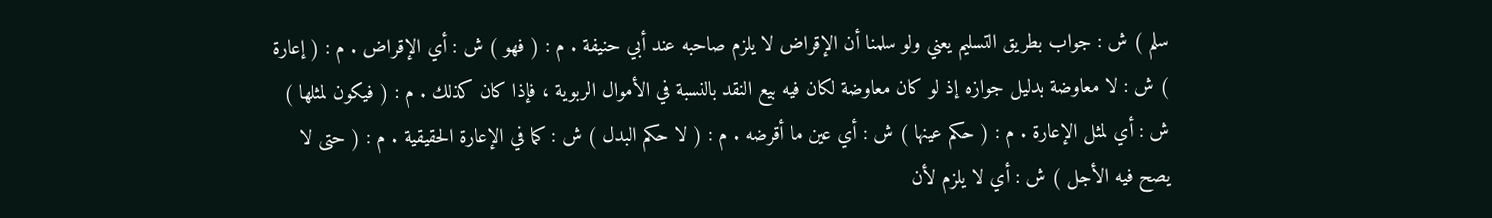سلم ) ش : جواب بطريق التسليم يعني ولو سلمنا أن الإقراض لا يلزم صاحبه عند أبي حنيفة . م : ( فهو ) ش : أي الإقراض . م : ( إعارة ) ش : لا معاوضة بدليل جوازه إذ لو كان معاوضة لكان فيه بيع النقد بالنسبة في الأموال الربوية ، فإذا كان كذلك . م : ( فيكون لمثلها ) ش : أي لمثل الإعارة . م : ( حكم عينها ) ش : أي عين ما أقرضه . م : ( لا حكم البدل ) ش : كما في الإعارة الحقيقية . م : ( حتى لا يصح فيه الأجل ) ش : أي لا يلزم لأن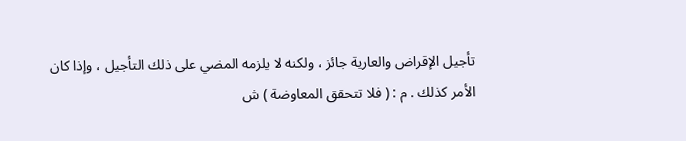تأجيل الإقراض والعارية جائز ، ولكنه لا يلزمه المضي على ذلك التأجيل ، وإذا كان الأمر كذلك . م : ( فلا تتحقق المعاوضة ) ش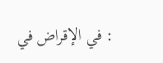: في الإقراض في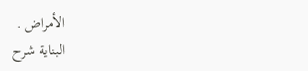الأمراض .
البناية شرح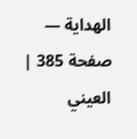الهداية — صفحة 385 | العيني